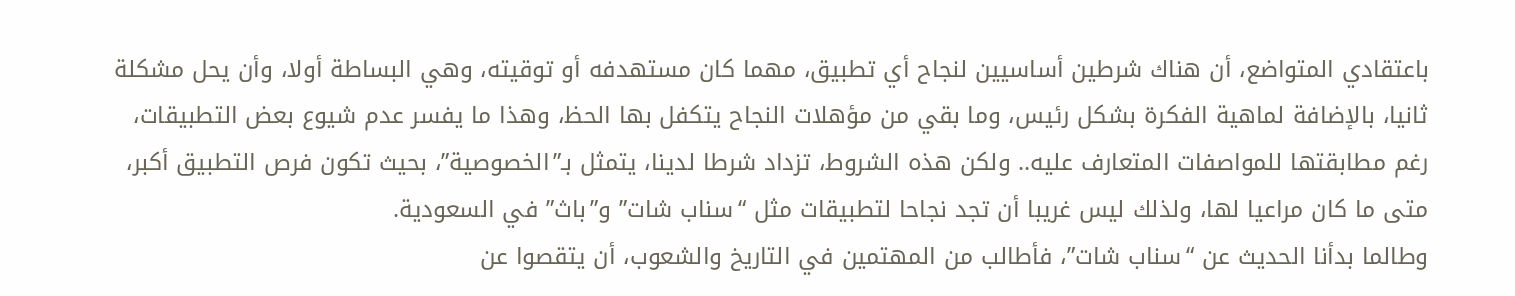باعتقادي المتواضع، أن هناك شرطين أساسيين لنجاح أي تطبيق، مهما كان مستهدفه أو توقيته، وهي البساطة أولا، وأن يحل مشكلة ثانيا، بالإضافة لماهية الفكرة بشكل رئيس، وما بقي من مؤهلات النجاح يتكفل بها الحظ، وهذا ما يفسر عدم شيوع بعض التطبيقات، رغم مطابقتها للمواصفات المتعارف عليه.. ولكن هذه الشروط، تزداد شرطا لدينا، يتمثل بـ”الخصوصية”، بحيث تكون فرص التطبيق أكبر، متى ما كان مراعيا لها، ولذلك ليس غريبا أن تجد نجاحا لتطبيقات مثل “سناب شات” و”باث” في السعودية.
وطالما بدأنا الحديث عن “سناب شات”، فأطالب من المهتمين في التاريخ والشعوب، أن يتقصوا عن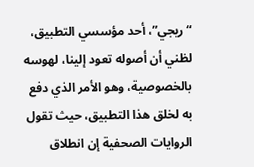“ريجي”، أحد مؤسسي التطبيق، لظني أن أصوله تعود إلينا، لهوسه بالخصوصية، وهو الأمر الذي دفع به لخلق هذا التطبيق، حيث تقول الروايات الصحفية إن انطلاق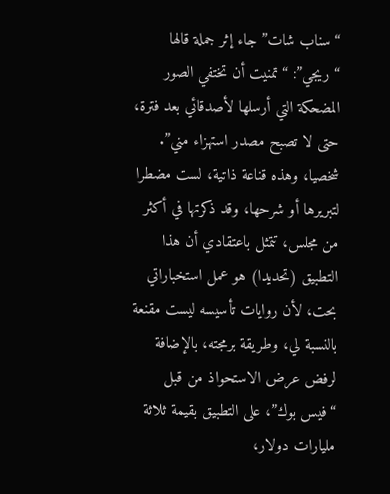“سناب شات” جاء إثر جملة قالها “ريجي”: “تمنيت أن تختفي الصور المضحكة التي أرسلها لأصدقائي بعد فترة، حتى لا تصبح مصدر استهزاء مني”.
شخصيا، وهذه قناعة ذاتية، لست مضطرا لتبريرها أو شرحها، وقد ذكرتها في أكثر من مجلس، تتمثل باعتقادي أن هذا التطبيق (تحديدا) هو عمل استخباراتي بحت، لأن روايات تأسيسه ليست مقنعة بالنسبة لي، وطريقة برمجته، بالإضافة لرفض عرض الاستحواذ من قبل “فيس بوك”، على التطبيق بقيمة ثلاثة مليارات دولار،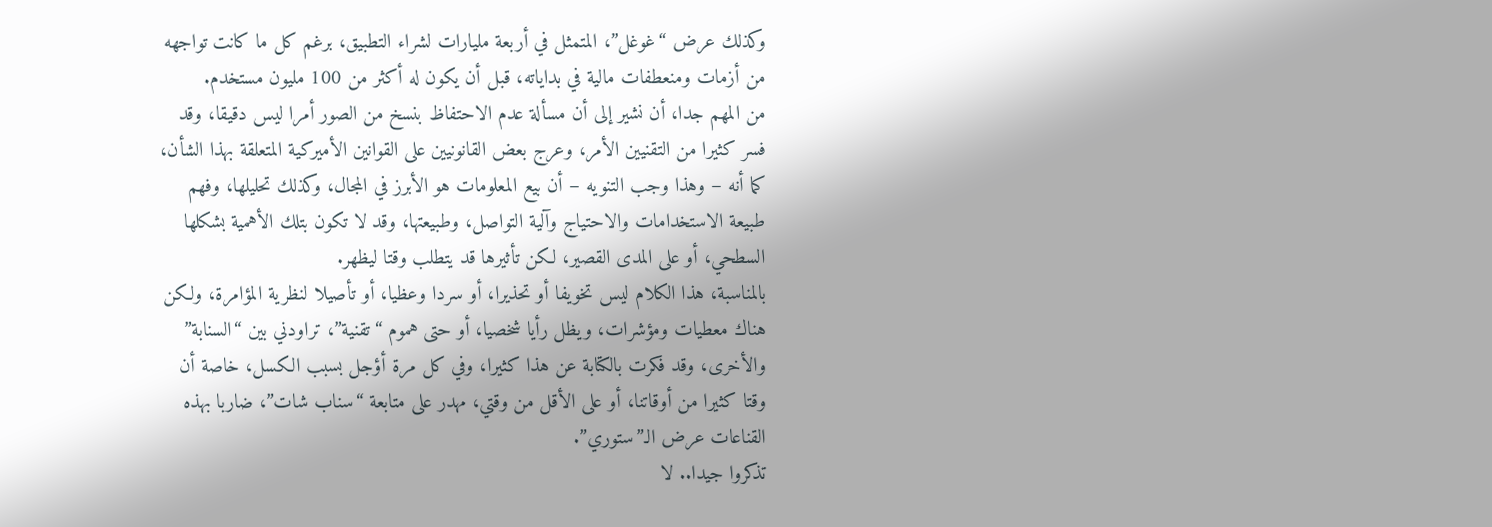وكذلك عرض “غوغل”، المتمثل في أربعة مليارات لشراء التطبيق، برغم كل ما كانت تواجهه من أزمات ومنعطفات مالية في بداياته، قبل أن يكون له أكثر من 100 مليون مستخدم.
من المهم جدا، أن نشير إلى أن مسألة عدم الاحتفاظ بنسخ من الصور أمرا ليس دقيقا، وقد فسر كثيرا من التقنيين الأمر، وعرج بعض القانونيين على القوانين الأميركية المتعلقة بهذا الشأن، كما أنه – وهذا وجب التنويه – أن بيع المعلومات هو الأبرز في المجال، وكذلك تحليلها، وفهم طبيعة الاستخدامات والاحتياج وآلية التواصل، وطبيعتها، وقد لا تكون بتلك الأهمية بشكلها السطحي، أو على المدى القصير، لكن تأثيرها قد يتطلب وقتا ليظهر.
بالمناسبة، هذا الكلام ليس تخويفا أو تحذيرا، أو سردا وعظيا، أو تأصيلا لنظرية المؤامرة، ولكن هناك معطيات ومؤشرات، ويظل رأيا شخصيا، أو حتى هموم “تقنية”، تراودني بين “السنابة” والأخرى، وقد فكرت بالكتابة عن هذا كثيرا، وفي كل مرة أؤجل بسبب الكسل، خاصة أن وقتا كثيرا من أوقاتنا، أو على الأقل من وقتي، مهدر على متابعة “سناب شات”، ضاربا بهذه القناعات عرض الـ”ستوري”.
تذكروا جيدا.. لا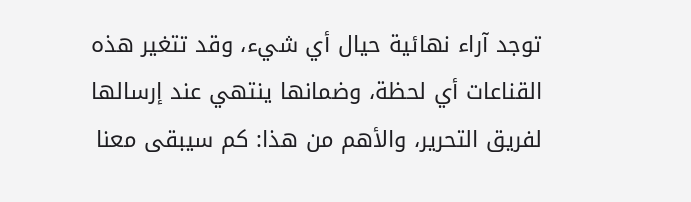توجد آراء نهائية حيال أي شيء، وقد تتغير هذه القناعات أي لحظة، وضمانها ينتهي عند إرسالها لفريق التحرير، والأهم من هذا: كم سيبقى معنا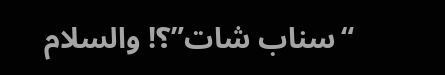“سناب شات”؟! والسلام